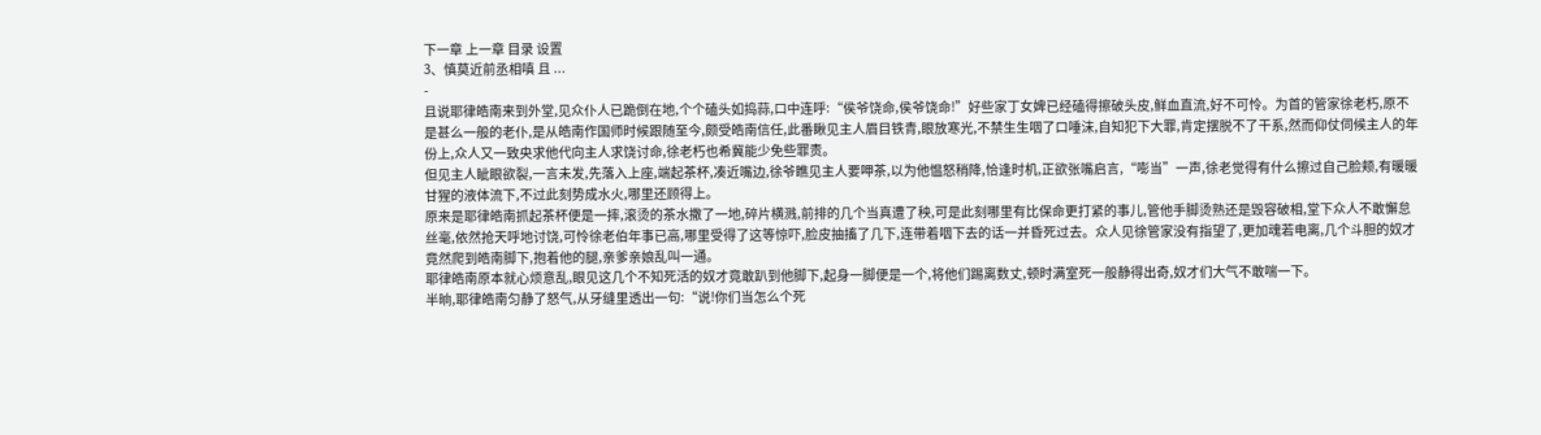下一章 上一章 目录 设置
3、慎莫近前丞相嗔 且 ...
-
且说耶律皓南来到外堂,见众仆人已跪倒在地,个个磕头如捣蒜,口中连呼:“侯爷饶命,侯爷饶命!”好些家丁女婢已经磕得擦破头皮,鲜血直流,好不可怜。为首的管家徐老朽,原不是甚么一般的老仆,是从皓南作国师时候跟随至今,颇受皓南信任,此番瞅见主人眉目铁青,眼放寒光,不禁生生咽了口唾沫,自知犯下大罪,肯定摆脱不了干系,然而仰仗伺候主人的年份上,众人又一致央求他代向主人求饶讨命,徐老朽也希冀能少免些罪责。
但见主人眦眼欲裂,一言未发,先落入上座,端起茶杯,凑近嘴边,徐爷瞧见主人要呷茶,以为他愠怒稍降,恰逢时机,正欲张嘴启言,“嘭当”一声,徐老觉得有什么擦过自己脸颊,有暖暖甘猩的液体流下,不过此刻势成水火,哪里还顾得上。
原来是耶律皓南抓起茶杯便是一摔,滚烫的茶水撒了一地,碎片横溅,前排的几个当真遭了秧,可是此刻哪里有比保命更打紧的事儿,管他手脚烫熟还是毁容破相,堂下众人不敢懈怠丝毫,依然抢天呼地讨饶,可怜徐老伯年事已高,哪里受得了这等惊吓,脸皮抽搐了几下,连带着咽下去的话一并昏死过去。众人见徐管家没有指望了,更加魂若电离,几个斗胆的奴才竟然爬到皓南脚下,抱着他的腿,亲爹亲娘乱叫一通。
耶律皓南原本就心烦意乱,眼见这几个不知死活的奴才竟敢趴到他脚下,起身一脚便是一个,将他们踢离数丈,顿时满室死一般静得出奇,奴才们大气不敢喘一下。
半晌,耶律皓南匀静了怒气,从牙缝里透出一句:“说!你们当怎么个死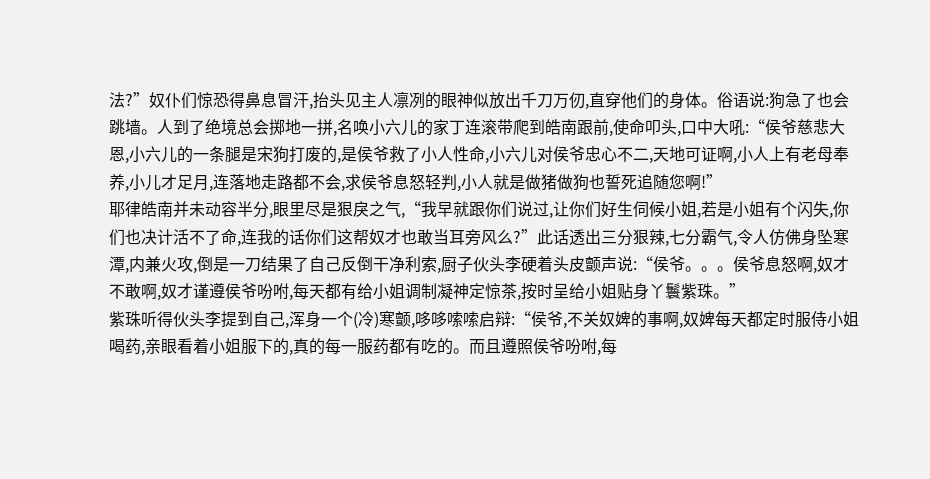法?”奴仆们惊恐得鼻息冒汗,抬头见主人凛冽的眼神似放出千刀万仞,直穿他们的身体。俗语说:狗急了也会跳墙。人到了绝境总会掷地一拼,名唤小六儿的家丁连滚带爬到皓南跟前,使命叩头,口中大吼:“侯爷慈悲大恩,小六儿的一条腿是宋狗打废的,是侯爷救了小人性命,小六儿对侯爷忠心不二,天地可证啊,小人上有老母奉养,小儿才足月,连落地走路都不会,求侯爷息怒轻判,小人就是做猪做狗也誓死追随您啊!”
耶律皓南并未动容半分,眼里尽是狠戾之气,“我早就跟你们说过,让你们好生伺候小姐,若是小姐有个闪失,你们也决计活不了命,连我的话你们这帮奴才也敢当耳旁风么?”此话透出三分狠辣,七分霸气,令人仿佛身坠寒潭,内兼火攻,倒是一刀结果了自己反倒干净利索,厨子伙头李硬着头皮颤声说:“侯爷。。。侯爷息怒啊,奴才不敢啊,奴才谨遵侯爷吩咐,每天都有给小姐调制凝神定惊茶,按时呈给小姐贴身丫鬟紫珠。”
紫珠听得伙头李提到自己,浑身一个(冷)寒颤,哆哆嗦嗦启辩:“侯爷,不关奴婢的事啊,奴婢每天都定时服侍小姐喝药,亲眼看着小姐服下的,真的每一服药都有吃的。而且遵照侯爷吩咐,每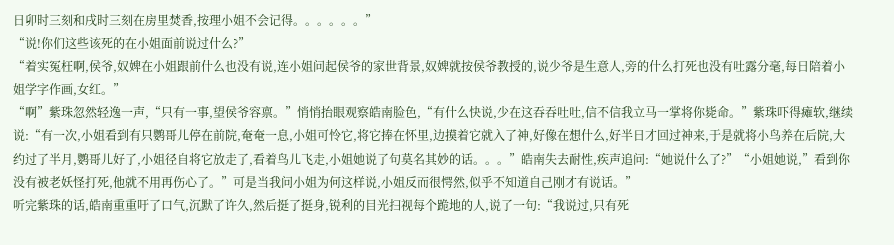日卯时三刻和戌时三刻在房里焚香,按理小姐不会记得。。。。。。”
“说!你们这些该死的在小姐面前说过什么?”
“着实冤枉啊,侯爷,奴婢在小姐跟前什么也没有说,连小姐问起侯爷的家世背景,奴婢就按侯爷教授的,说少爷是生意人,旁的什么打死也没有吐露分毫,每日陪着小姐学字作画,女红。”
“啊”紫珠忽然轻逸一声,“只有一事,望侯爷容禀。”悄悄抬眼观察皓南脸色,“有什么快说,少在这吞吞吐吐,信不信我立马一掌将你毙命。”紫珠吓得瘫软,继续说:“有一次,小姐看到有只鹦哥儿停在前院,奄奄一息,小姐可怜它,将它捧在怀里,边摸着它就入了神,好像在想什么,好半日才回过神来,于是就将小鸟养在后院,大约过了半月,鹦哥儿好了,小姐径自将它放走了,看着鸟儿飞走,小姐她说了句莫名其妙的话。。。”皓南失去耐性,疾声追问:“她说什么了?”“小姐她说,”看到你没有被老妖怪打死,他就不用再伤心了。”可是当我问小姐为何这样说,小姐反而很愕然,似乎不知道自己刚才有说话。”
听完紫珠的话,皓南重重吁了口气,沉默了许久,然后挺了挺身,锐利的目光扫视每个跪地的人,说了一句:“我说过,只有死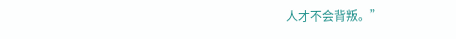人才不会背叛。”